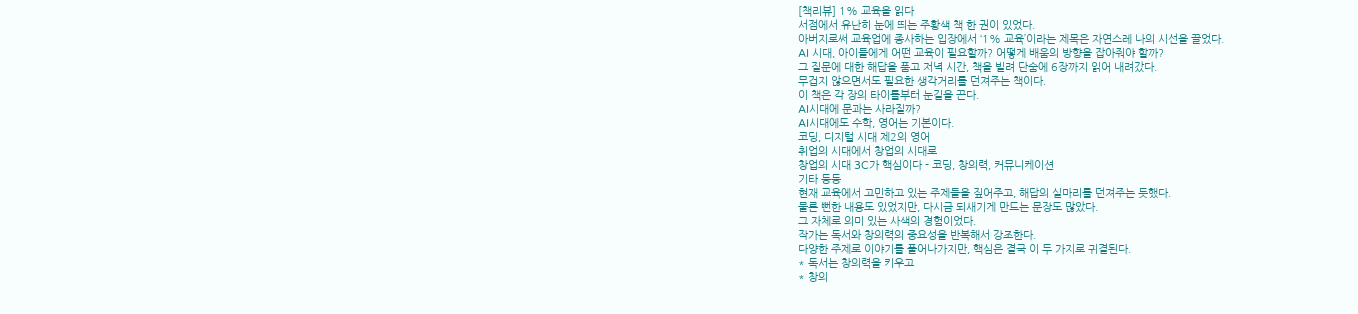[책리뷰] 1% 교육을 읽다
서점에서 유난히 눈에 띄는 주황색 책 한 권이 있었다.
아버지로써 교육업에 종사하는 입장에서 ‘1% 교육’이라는 제목은 자연스레 나의 시선을 끌었다.
AI 시대, 아이들에게 어떤 교육이 필요할까? 어떻게 배움의 방향을 잡아줘야 할까?
그 질문에 대한 해답을 품고 저녁 시간, 책을 빌려 단숨에 6장까지 읽어 내려갔다.
무겁지 않으면서도 필요한 생각거리를 던져주는 책이다.
이 책은 각 장의 타이틀부터 눈길을 끈다.
AI시대에 문과는 사라질까?
AI시대에도 수학, 영어는 기본이다.
코딩, 디지털 시대 제2의 영어
취업의 시대에서 창업의 시대로
창업의 시대 3C가 핵심이다 - 코딩, 창의력, 커뮤니케이션
기타 등등
현재 교육에서 고민하고 있는 주제들을 짚어주고, 해답의 실마리를 던져주는 듯했다.
물론 뻔한 내용도 있었지만, 다시금 되새기게 만드는 문장도 많았다.
그 자체로 의미 있는 사색의 경험이었다.
작가는 독서와 창의력의 중요성을 반복해서 강조한다.
다양한 주제로 이야기를 풀어나가지만, 핵심은 결국 이 두 가지로 귀결된다.
* 독서는 창의력을 키우고
* 창의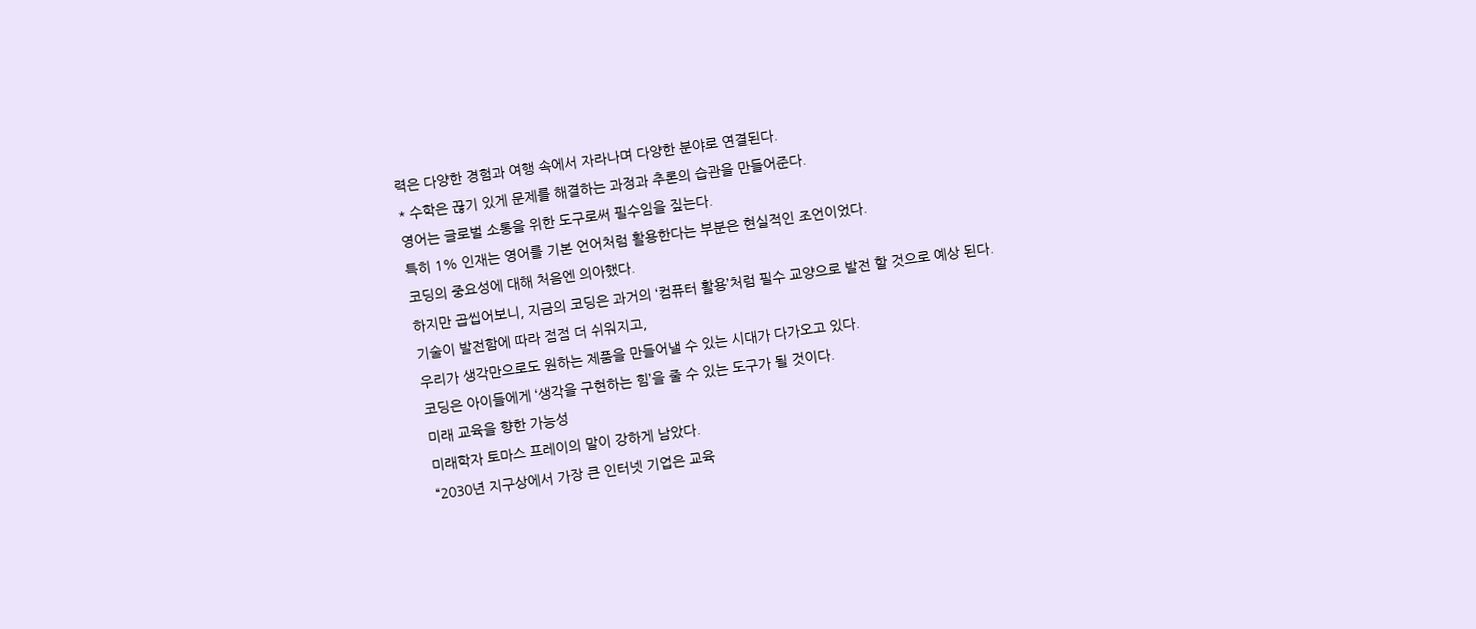력은 다양한 경험과 여행 속에서 자라나며 다양한 분야로 연결된다.
* 수학은 끊기 있게 문제를 해결하는 과정과 추론의 습관을 만들어준다.
영어는 글로벌 소통을 위한 도구로써 필수임을 짚는다.
특히 1% 인재는 영어를 기본 언어처럼 활용한다는 부분은 현실적인 조언이었다.
코딩의 중요성에 대해 처음엔 의아했다.
하지만 곱씹어보니, 지금의 코딩은 과거의 ‘컴퓨터 활용’처럼 필수 교양으로 발전 할 것으로 예상 된다.
기술이 발전함에 따라 점점 더 쉬워지고,
우리가 생각만으로도 원하는 제품을 만들어낼 수 있는 시대가 다가오고 있다.
코딩은 아이들에게 ‘생각을 구현하는 힘’을 줄 수 있는 도구가 될 것이다.
미래 교육을 향한 가능성
미래학자 토마스 프레이의 말이 강하게 남았다.
“2030년 지구상에서 가장 큰 인터넷 기업은 교육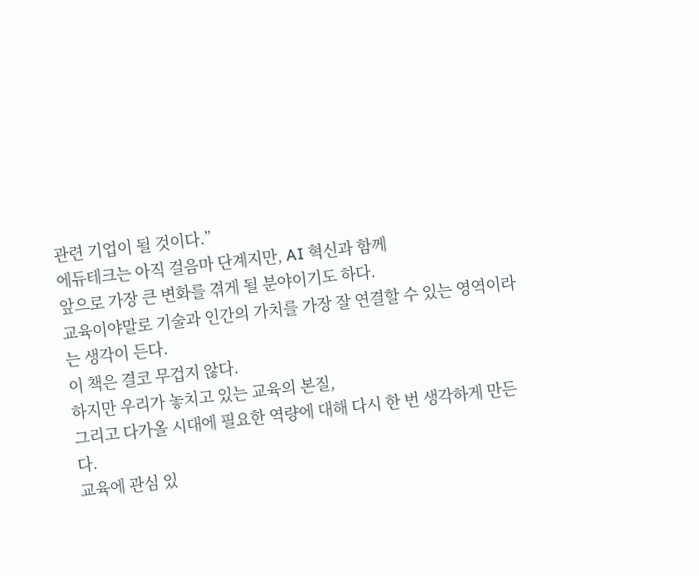관련 기업이 될 것이다.”
에듀테크는 아직 걸음마 단계지만, AI 혁신과 함께
앞으로 가장 큰 변화를 겪게 될 분야이기도 하다.
교육이야말로 기술과 인간의 가치를 가장 잘 연결할 수 있는 영역이라는 생각이 든다.
이 책은 결코 무겁지 않다.
하지만 우리가 놓치고 있는 교육의 본질,
그리고 다가올 시대에 필요한 역량에 대해 다시 한 번 생각하게 만든다.
교육에 관심 있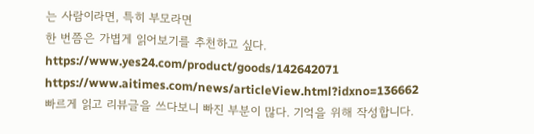는 사람이라면, 특히 부모라면
한 번쯤은 가볍게 읽어보기를 추천하고 싶다.
https://www.yes24.com/product/goods/142642071
https://www.aitimes.com/news/articleView.html?idxno=136662
빠르게 읽고 리뷰글을 쓰다보니 빠진 부분이 많다. 기억을 위해 작성합니다.